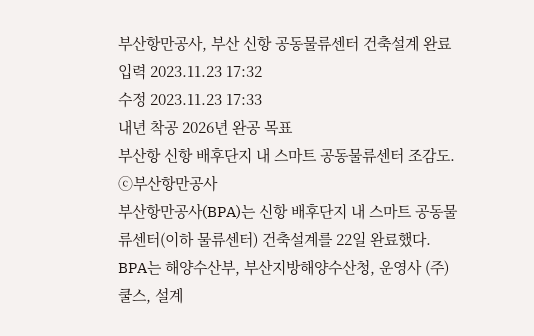부산항만공사, 부산 신항 공동물류센터 건축설계 완료
입력 2023.11.23 17:32
수정 2023.11.23 17:33
내년 착공 2026년 완공 목표
부산항 신항 배후단지 내 스마트 공동물류센터 조감도. ⓒ부산항만공사
부산항만공사(BPA)는 신항 배후단지 내 스마트 공동물류센터(이하 물류센터) 건축설계를 22일 완료했다.
BPA는 해양수산부, 부산지방해양수산청, 운영사 (주)쿨스, 설계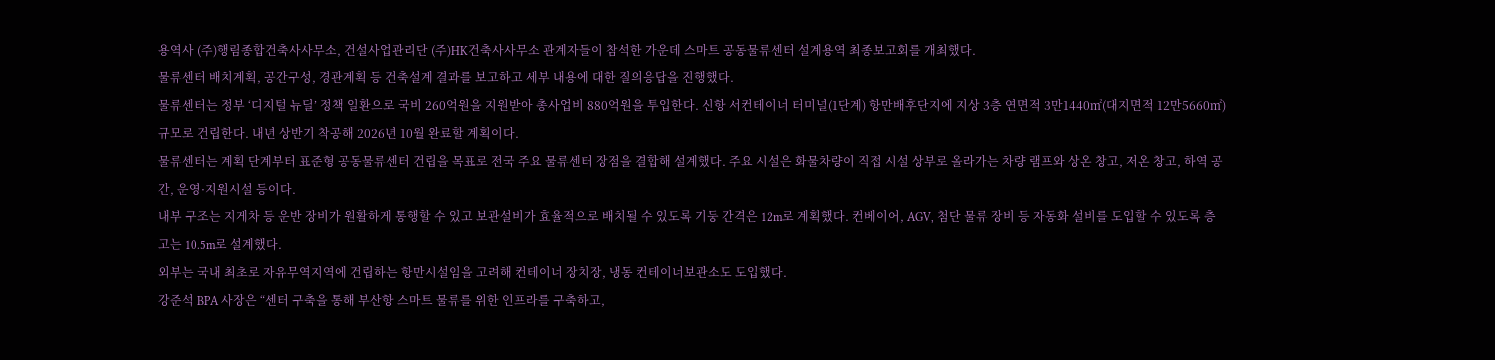용역사 (주)행림종합건축사사무소, 건설사업관리단 (주)HK건축사사무소 관계자들이 참석한 가운데 스마트 공동물류센터 설계용역 최종보고회를 개최했다.
물류센터 배치계획, 공간구성, 경관계획 등 건축설계 결과를 보고하고 세부 내용에 대한 질의응답을 진행했다.
물류센터는 정부 ‘디지털 뉴딜’ 정책 일환으로 국비 260억원을 지원받아 총사업비 880억원을 투입한다. 신항 서컨테이너 터미널(1단계) 항만배후단지에 지상 3층 연면적 3만1440㎡(대지면적 12만5660㎡) 규모로 건립한다. 내년 상반기 착공해 2026년 10월 완료할 계획이다.
물류센터는 계획 단계부터 표준형 공동물류센터 건립을 목표로 전국 주요 물류센터 장점을 결합해 설계했다. 주요 시설은 화물차량이 직접 시설 상부로 올라가는 차량 램프와 상온 창고, 저온 창고, 하역 공간, 운영·지원시설 등이다.
내부 구조는 지게차 등 운반 장비가 원활하게 통행할 수 있고 보관설비가 효율적으로 배치될 수 있도록 기둥 간격은 12m로 계획했다. 컨베이어, AGV, 첨단 물류 장비 등 자동화 설비를 도입할 수 있도록 층고는 10.5m로 설계했다.
외부는 국내 최초로 자유무역지역에 건립하는 항만시설임을 고려해 컨테이너 장치장, 냉동 컨테이너보관소도 도입했다.
강준석 BPA 사장은 “센터 구축을 통해 부산항 스마트 물류를 위한 인프라를 구축하고,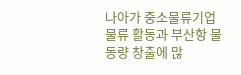나아가 중소물류기업 물류 활동과 부산항 물동량 창출에 많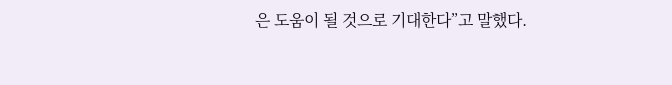은 도움이 될 것으로 기대한다”고 말했다.